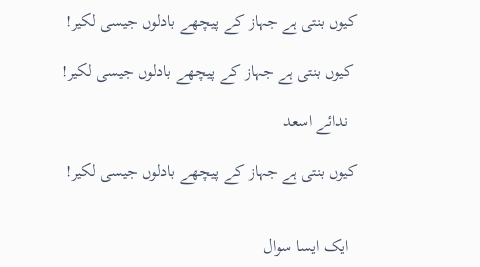کیوں بنتی ہے جہاز کے پیچھے بادلوں جیسی لکیر!

 کیوں بنتی ہے جہاز کے پیچھے بادلوں جیسی لکیر!

  ندائے اسعد

کیوں بنتی ہے جہاز کے پیچھے بادلوں جیسی لکیر!


  ایک ایسا سوال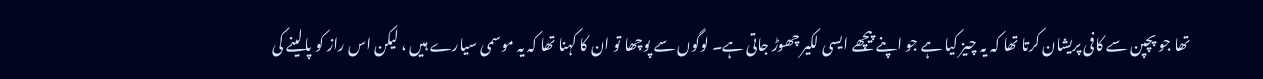تھا جو پچپن سے کافی پریشان کرتا تھا کہ یہ چیز کیا ہے جو اپنے پیچھے ایسی لکیر چھوڑ جاتی ہے۔ لوگوں سے پوچھا تو ان کا کہنا تھا کہ یہ موسمی سیارے ہیں ، لیکن اس راز کو پالینے کی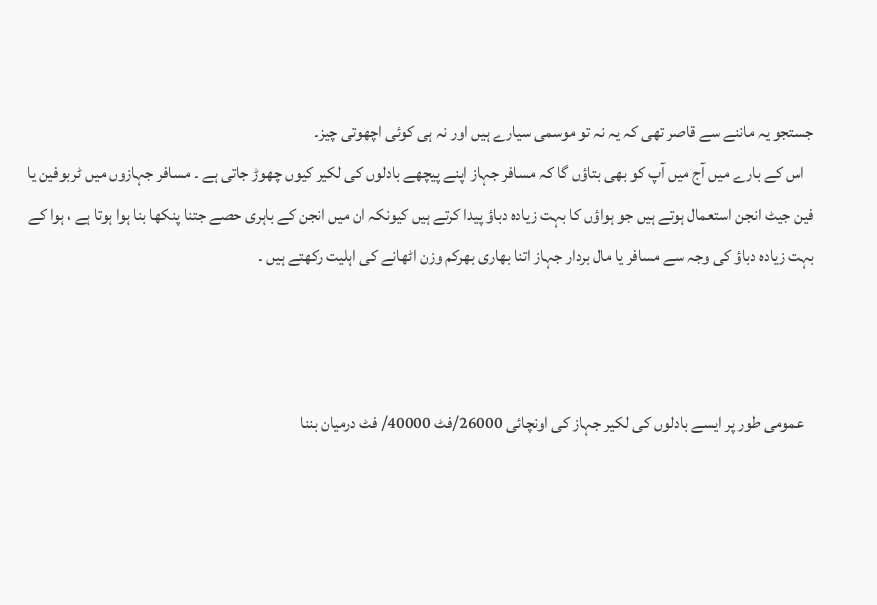جستجو یہ ماننے سے قاصر تھی کہ یہ نہ تو موسمی سیارے ہیں اور نہ ہی کوئی اچھوتی چیز۔
   اس کے بارے میں آج میں آپ کو بھی بتاؤں گا کہ مسافر جہاز اپنے پیچھے بادلوں کی لکیر کیوں چھوڑ جاتی ہے ۔ مسافر جہازوں میں ٹربوفین یا فین جیٹ انجن استعمال ہوتے ہیں جو ہواؤں کا بہت زیادہ دباؤ پیدا کرتے ہیں کیونکہ ان میں انجن کے باہری حصے جتنا پنکھا بنا ہوا ہوتا ہے ، ہوا کے بہت زیادہ دباؤ کی وجہ سے مسافر یا مال بردار جہاز اتنا بھاری بھرکم وزن اٹھانے کی اہلیت رکھتے ہیں ۔



   عمومی طور پر ایسے بادلوں کی لکیر جہاز کی اونچائی 26000/فٹ 40000/ فٹ درمیان بننا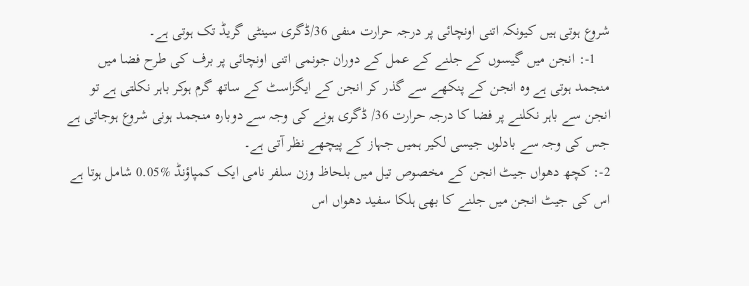شروع ہوتی ہیں کیونکہ اتنی اونچائی پر درجہ حرارت منفی 36/ڈگری سینٹی گریڈ تک ہوتی ہے۔
    1-: انجن میں گیسوں کے جلنے کے عمل کے دوران جونمی اتنی اونچائی پر برف کی طرح فضا میں منجمد ہوتی ہے وہ انجن کے پنکھے سے گذر کر انجن کے ایگزاسٹ کے ساتھ گرم ہوکر باہر نکلتی ہے تو انجن سے باہر نکلنے پر فضا کا درجہ حرارت 36/ ڈگری ہونے کی وجہ سے دوبارہ منجمد ہونی شروع ہوجاتی ہے جس کی وجہ سے بادلوں جیسی لکیر ہمیں جہاز کے پیچھے نظر آتی ہے۔
2-: کچھ دھواں جیٹ انجن کے مخصوص تیل میں بلحاظ وزن سلفر نامی ایک کمپاؤنڈ %0.05 شامل ہوتا ہے اس کی جیٹ انجن میں جلنے کا بھی ہلکا سفید دھواں اس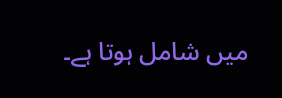میں شامل ہوتا ہے۔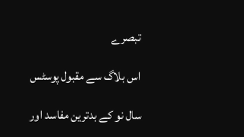تبصرے

اس بلاگ سے مقبول پوسٹس

سال نو کے بدترین مفاسد اور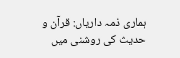ہماری ذمہ داریاں: قرآن و حدیث کی روشنی میں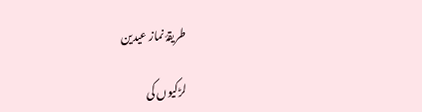طریقۂ نماز عیدین

لڑکیوں کی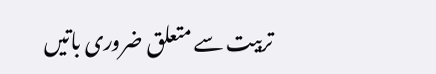تربیت سے متعلق ضروری باتیں